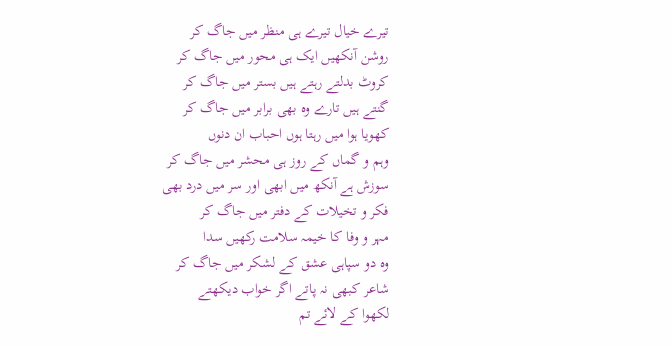تیرے خیال تیرے ہی منظر میں جاگ کر
روشن آنکھیں ایک ہی محور میں جاگ کر
کروٹ بدلتے رہتے ہیں بستر میں جاگ کر
گنتے ہیں تارے وہ بھی برابر میں جاگ کر
کھویا ہوا میں رہتا ہوں احباب ان دنوں
وہم و گماں کے روز ہی محشر میں جاگ کر
سوزش ہے آنکھ میں ابھی اور سر میں درد بھی
فکر و تخیلات کے دفتر میں جاگ کر
مہر و وفا کا خیمہ سلامت رکھیں سدا
وہ دو سپاہی عشق کے لشکر میں جاگ کر
شاعر کبھی نہ پاتے اگر خواب دیکھتے
لکھوا کے لائے تم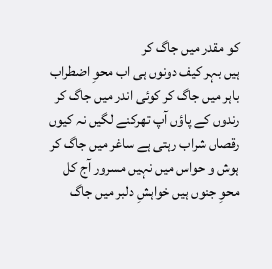کو مقدر میں جاگ کر
ہیں بہر کیف دونوں ہی اب محوِ اضطراب
باہر میں جاگ کر کوئی اندر میں جاگ کر
رندوں کے پاؤں آپ تھرکنے لگیں نہ کیوں
رقصاں شراب رہتی ہے ساغر میں جاگ کر
ہوش و حواس میں نہیں مسرور آج کل
محوِ جنوں ہیں خواہشِ دلبر میں جاگ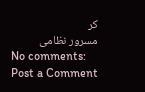کر
مسرور نظامی
No comments:
Post a Comment